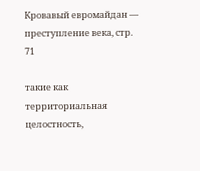Кровавый евромайдан — преступление века, стр. 71

такие как территориальная целостность,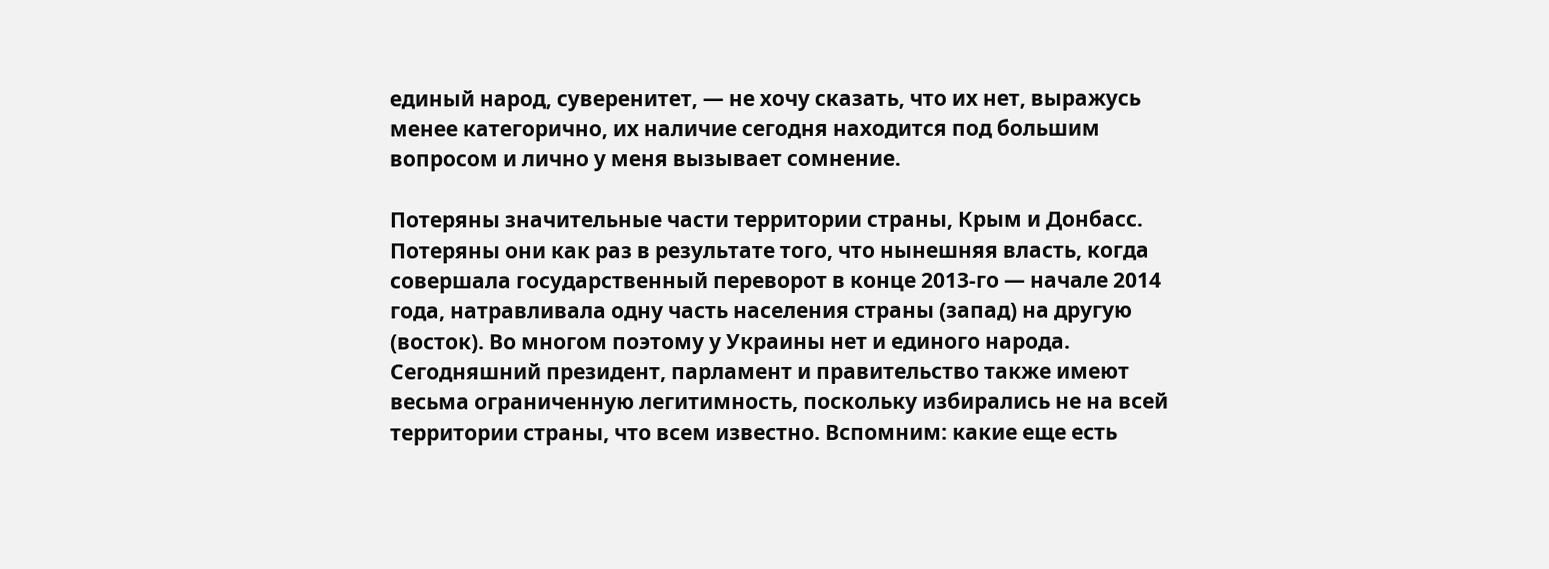единый народ, суверенитет, — не хочу сказать, что их нет, выражусь менее категорично, их наличие сегодня находится под большим вопросом и лично у меня вызывает сомнение.

Потеряны значительные части территории страны, Крым и Донбасс. Потеряны они как раз в результате того, что нынешняя власть, когда совершала государственный переворот в конце 2013-го — начале 2014 года, натравливала одну часть населения страны (запад) на другую (восток). Во многом поэтому у Украины нет и единого народа. Сегодняшний президент, парламент и правительство также имеют весьма ограниченную легитимность, поскольку избирались не на всей территории страны, что всем известно. Вспомним: какие еще есть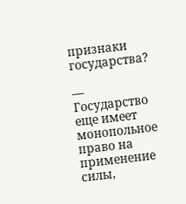признаки государства?

— Государство еще имеет монопольное право на применение силы,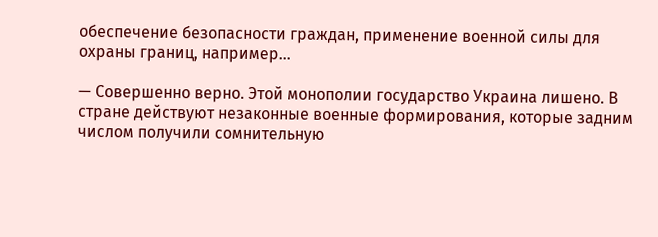обеспечение безопасности граждан, применение военной силы для охраны границ, например…

— Совершенно верно. Этой монополии государство Украина лишено. В стране действуют незаконные военные формирования, которые задним числом получили сомнительную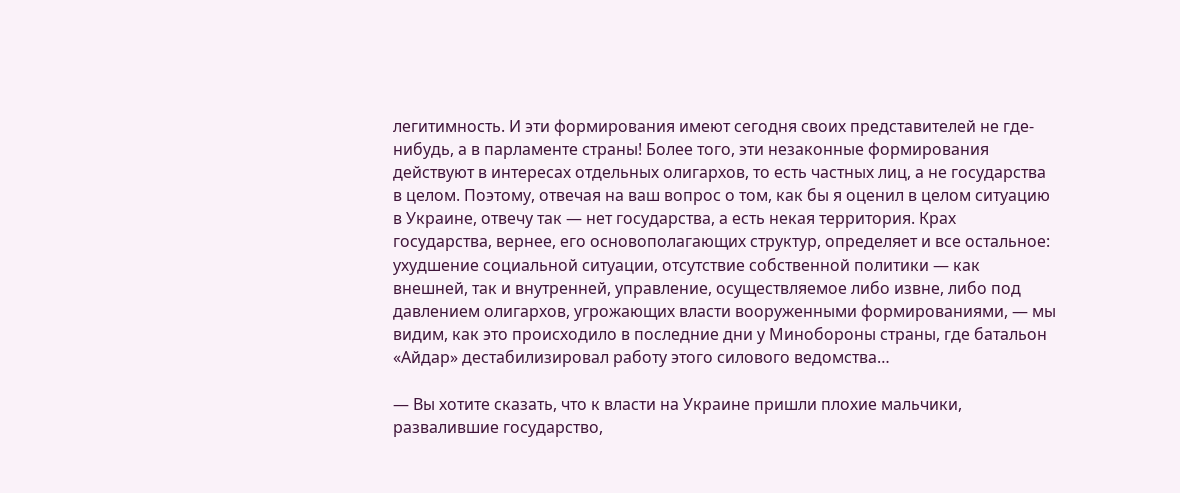легитимность. И эти формирования имеют сегодня своих представителей не где-нибудь, а в парламенте страны! Более того, эти незаконные формирования действуют в интересах отдельных олигархов, то есть частных лиц, а не государства в целом. Поэтому, отвечая на ваш вопрос о том, как бы я оценил в целом ситуацию в Украине, отвечу так — нет государства, а есть некая территория. Крах государства, вернее, его основополагающих структур, определяет и все остальное: ухудшение социальной ситуации, отсутствие собственной политики — как внешней, так и внутренней, управление, осуществляемое либо извне, либо под давлением олигархов, угрожающих власти вооруженными формированиями, — мы видим, как это происходило в последние дни у Минобороны страны, где батальон «Айдар» дестабилизировал работу этого силового ведомства…

— Вы хотите сказать, что к власти на Украине пришли плохие мальчики, развалившие государство,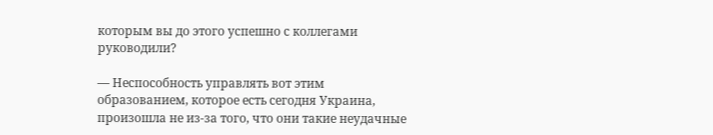которым вы до этого успешно с коллегами руководили?

— Неспособность управлять вот этим образованием, которое есть сегодня Украина, произошла не из-за того, что они такие неудачные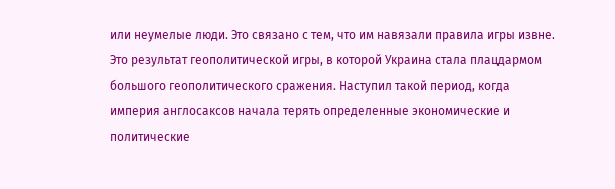или неумелые люди. Это связано с тем, что им навязали правила игры извне. Это результат геополитической игры, в которой Украина стала плацдармом большого геополитического сражения. Наступил такой период, когда империя англосаксов начала терять определенные экономические и политические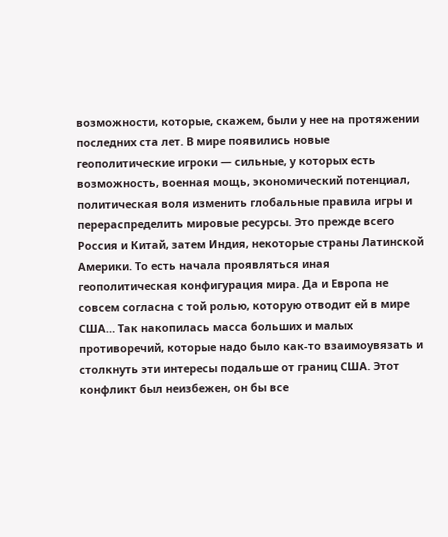возможности, которые, скажем, были у нее на протяжении последних ста лет. В мире появились новые геополитические игроки — сильные, у которых есть возможность, военная мощь, экономический потенциал, политическая воля изменить глобальные правила игры и перераспределить мировые ресурсы. Это прежде всего Россия и Китай, затем Индия, некоторые страны Латинской Америки. То есть начала проявляться иная геополитическая конфигурация мира. Да и Европа не совсем согласна с той ролью, которую отводит ей в мире США… Так накопилась масса больших и малых противоречий, которые надо было как-то взаимоувязать и столкнуть эти интересы подальше от границ США. Этот конфликт был неизбежен, он бы все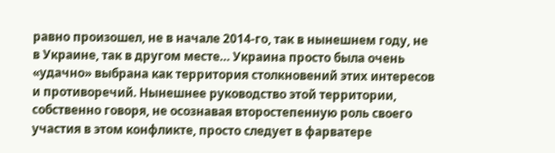равно произошел, не в начале 2014-го, так в нынешнем году, не в Украине, так в другом месте… Украина просто была очень «удачно» выбрана как территория столкновений этих интересов и противоречий. Нынешнее руководство этой территории, собственно говоря, не осознавая второстепенную роль своего участия в этом конфликте, просто следует в фарватере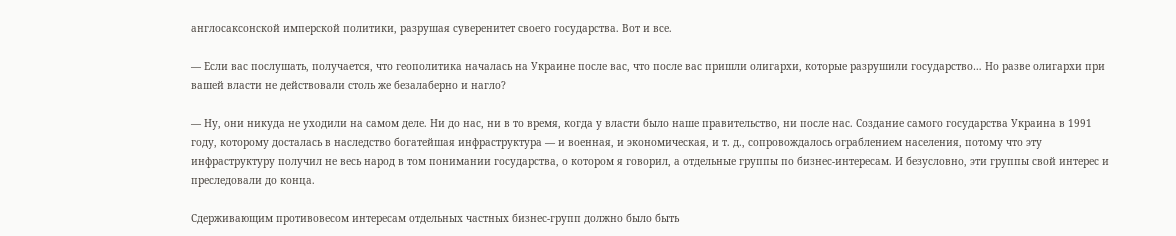англосаксонской имперской политики, разрушая суверенитет своего государства. Вот и все.

— Если вас послушать, получается, что геополитика началась на Украине после вас, что после вас пришли олигархи, которые разрушили государство… Но разве олигархи при вашей власти не действовали столь же безалаберно и нагло?

— Ну, они никуда не уходили на самом деле. Ни до нас, ни в то время, когда у власти было наше правительство, ни после нас. Создание самого государства Украина в 1991 году, которому досталась в наследство богатейшая инфраструктура — и военная, и экономическая, и т. д., сопровождалось ограблением населения, потому что эту инфраструктуру получил не весь народ в том понимании государства, о котором я говорил, а отдельные группы по бизнес-интересам. И безусловно, эти группы свой интерес и преследовали до конца.

Сдерживающим противовесом интересам отдельных частных бизнес-групп должно было быть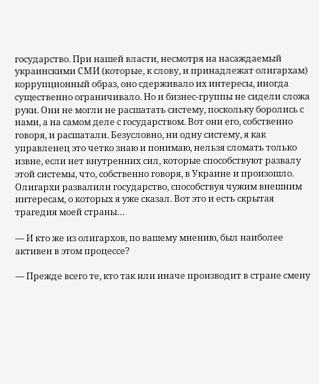государство. При нашей власти, несмотря на насаждаемый украинскими СМИ (которые, к слову, и принадлежат олигархам) коррупционный образ, оно сдерживало их интересы, иногда существенно ограничивало. Но и бизнес-группы не сидели сложа руки. Они не могли не расшатать систему, поскольку боролись с нами, а на самом деле с государством. Вот они его, собственно говоря, и расшатали. Безусловно, ни одну систему, я как управленец это четко знаю и понимаю, нельзя сломать только извне, если нет внутренних сил, которые способствуют развалу этой системы, что, собственно говоря, в Украине и произошло. Олигархи развалили государство, способствуя чужим внешним интересам, о которых я уже сказал. Вот это и есть скрытая трагедия моей страны…

— И кто же из олигархов, по вашему мнению, был наиболее активен в этом процессе?

— Прежде всего те, кто так или иначе производит в стране смену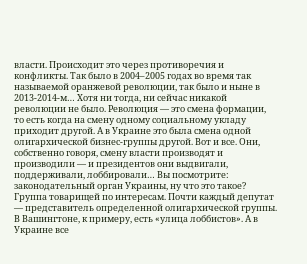власти. Происходит это через противоречия и конфликты. Так было в 2004–2005 годах во время так называемой оранжевой революции, так было и ныне в 2013-2014-м… Хотя ни тогда, ни сейчас никакой революции не было. Революция — это смена формации, то есть когда на смену одному социальному укладу приходит другой. А в Украине это была смена одной олигархической бизнес-группы другой. Вот и все. Они, собственно говоря, смену власти производят и производили — и президентов они выдвигали, поддерживали, лоббировали… Вы посмотрите: законодательный орган Украины, ну что это такое? Группа товарищей по интересам. Почти каждый депутат — представитель определенной олигархической группы. В Вашингтоне, к примеру, есть «улица лоббистов». А в Украине все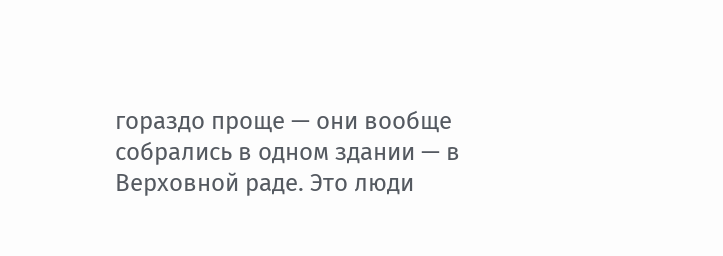гораздо проще — они вообще собрались в одном здании — в Верховной раде. Это люди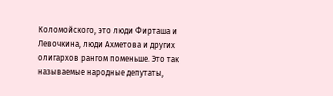Коломойского, это люди Фирташа и Левочкина, люди Ахметова и других олигархов рангом поменьше. Это так называемые народные депутаты,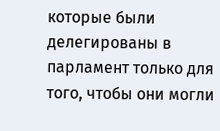которые были делегированы в парламент только для того, чтобы они могли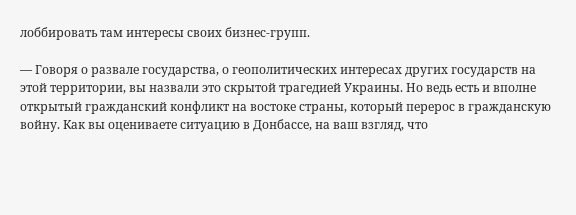лоббировать там интересы своих бизнес-групп.

— Говоря о развале государства, о геополитических интересах других государств на этой территории, вы назвали это скрытой трагедией Украины. Но ведь есть и вполне открытый гражданский конфликт на востоке страны, который перерос в гражданскую войну. Как вы оцениваете ситуацию в Донбассе, на ваш взгляд, что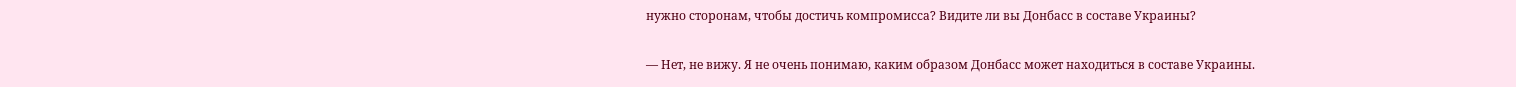нужно сторонам, чтобы достичь компромисса? Видите ли вы Донбасс в составе Украины?

— Нет, не вижу. Я не очень понимаю, каким образом Донбасс может находиться в составе Украины.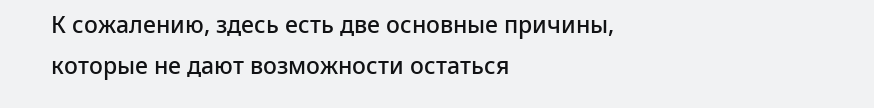К сожалению, здесь есть две основные причины, которые не дают возможности остаться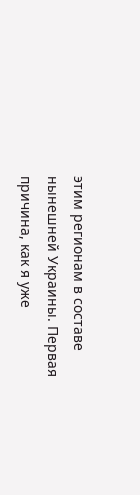этим регионам в составе нынешней Украины. Первая причина, как я уже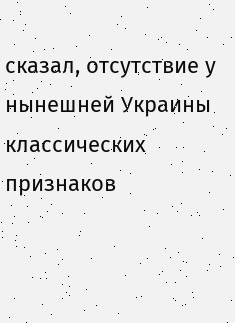сказал, отсутствие у нынешней Украины классических признаков